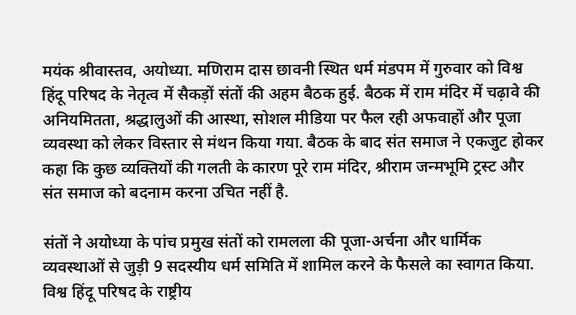मयंक श्रीवास्तव, अयोध्या. मणिराम दास छावनी स्थित धर्म मंडपम में गुरुवार को विश्व हिंदू परिषद के नेतृत्व में सैकड़ों संतों की अहम बैठक हुई. बैठक में राम मंदिर में चढ़ावे की अनियमितता, श्रद्धालुओं की आस्था, सोशल मीडिया पर फैल रही अफवाहों और पूजा व्यवस्था को लेकर विस्तार से मंथन किया गया. बैठक के बाद संत समाज ने एकजुट होकर कहा कि कुछ व्यक्तियों की गलती के कारण पूरे राम मंदिर, श्रीराम जन्मभूमि ट्रस्ट और संत समाज को बदनाम करना उचित नहीं है.

संतों ने अयोध्या के पांच प्रमुख संतों को रामलला की पूजा-अर्चना और धार्मिक व्यवस्थाओं से जुड़ी 9 सदस्यीय धर्म समिति में शामिल करने के फैसले का स्वागत किया. विश्व हिंदू परिषद के राष्ट्रीय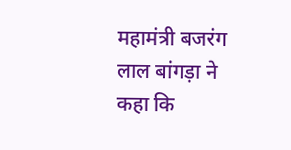महामंत्री बजरंग लाल बांगड़ा ने कहा कि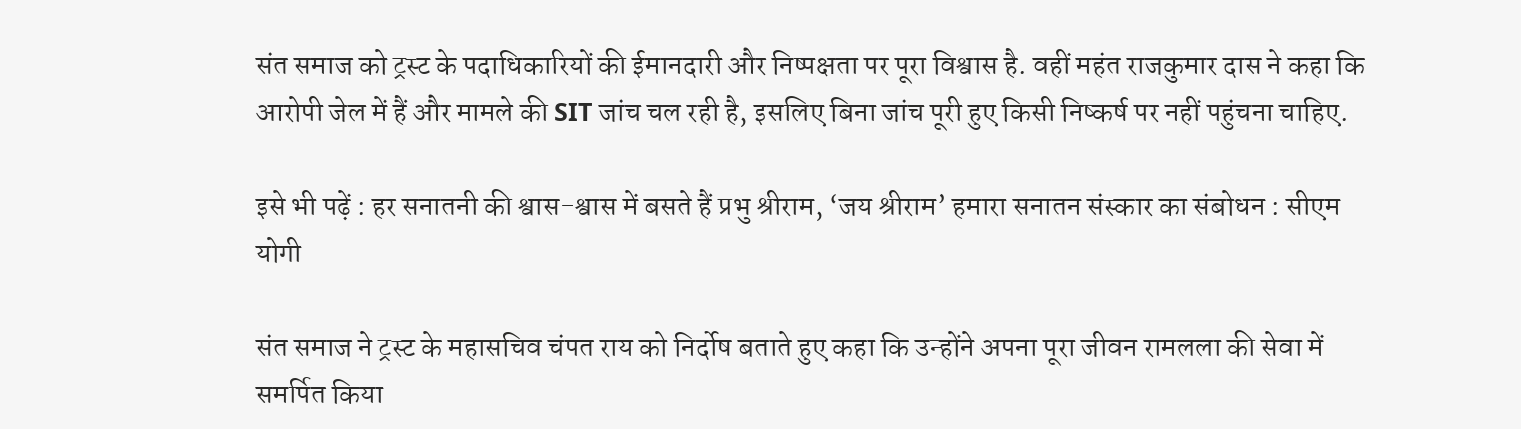संत समाज को ट्रस्ट के पदाधिकारियों की ईमानदारी और निष्पक्षता पर पूरा विश्वास है. वहीं महंत राजकुमार दास ने कहा कि आरोपी जेल में हैं और मामले की SIT जांच चल रही है, इसलिए बिना जांच पूरी हुए किसी निष्कर्ष पर नहीं पहुंचना चाहिए.

इसे भी पढ़ें : हर सनातनी की श्वास-श्वास में बसते हैं प्रभु श्रीराम, ‘जय श्रीराम’ हमारा सनातन संस्कार का संबोधन : सीएम योगी

संत समाज ने ट्रस्ट के महासचिव चंपत राय को निर्दोष बताते हुए कहा कि उन्होंने अपना पूरा जीवन रामलला की सेवा में समर्पित किया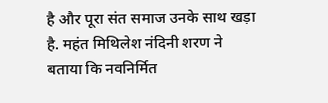है और पूरा संत समाज उनके साथ खड़ा है. महंत मिथिलेश नंदिनी शरण ने बताया कि नवनिर्मित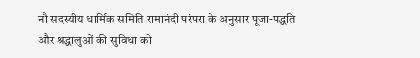नौ सदस्यीय धार्मिक समिति रामानंदी परंपरा के अनुसार पूजा-पद्धति और श्रद्धालुओं की सुविधा को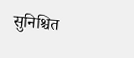सुनिश्चित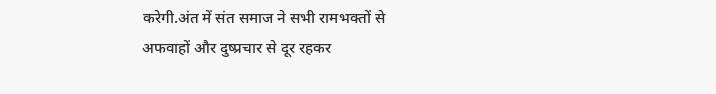करेगी.अंत में संत समाज ने सभी रामभक्तों से अफवाहों और दुष्प्रचार से दूर रहकर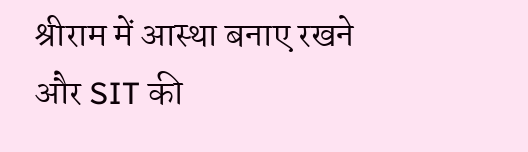श्रीराम में आस्था बनाए रखने और SIT की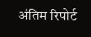अंतिम रिपोर्ट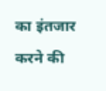का इंतजार करने की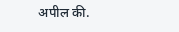अपील की.